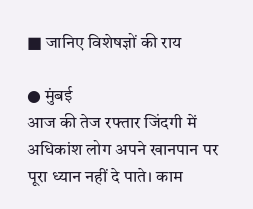■ जानिए विशेषज्ञों की राय

● मुंबई
आज की तेज रफ्तार जिंदगी में अधिकांश लोग अपने खानपान पर पूरा ध्यान नहीं दे पाते। काम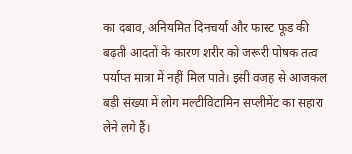का दबाव, अनियमित दिनचर्या और फास्ट फूड की बढ़ती आदतों के कारण शरीर को जरूरी पोषक तत्व पर्याप्त मात्रा में नहीं मिल पाते। इसी वजह से आजकल बड़ी संख्या में लोग मल्टीविटामिन सप्लीमेंट का सहारा लेने लगे हैं।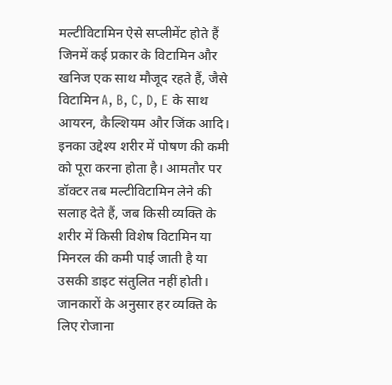मल्टीविटामिन ऐसे सप्लीमेंट होते हैं जिनमें कई प्रकार के विटामिन और खनिज एक साथ मौजूद रहते हैं, जैसे विटामिन A, B, C, D, E के साथ आयरन, कैल्शियम और जिंक आदि। इनका उद्देश्य शरीर में पोषण की कमी को पूरा करना होता है। आमतौर पर डॉक्टर तब मल्टीविटामिन लेने की सलाह देते हैं, जब किसी व्यक्ति के शरीर में किसी विशेष विटामिन या मिनरल की कमी पाई जाती है या उसकी डाइट संतुलित नहीं होती।
जानकारों के अनुसार हर व्यक्ति के लिए रोजाना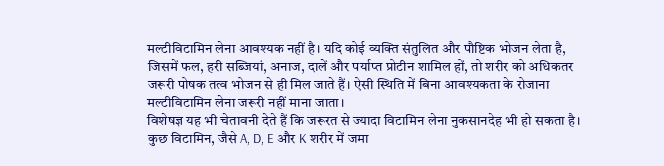मल्टीविटामिन लेना आवश्यक नहीं है। यदि कोई व्यक्ति संतुलित और पौष्टिक भोजन लेता है, जिसमें फल, हरी सब्जियां, अनाज, दालें और पर्याप्त प्रोटीन शामिल हों, तो शरीर को अधिकतर जरूरी पोषक तत्व भोजन से ही मिल जाते हैं। ऐसी स्थिति में बिना आवश्यकता के रोजाना मल्टीविटामिन लेना जरूरी नहीं माना जाता।
विशेषज्ञ यह भी चेतावनी देते हैं कि जरूरत से ज्यादा विटामिन लेना नुकसानदेह भी हो सकता है। कुछ विटामिन, जैसे A, D, E और K शरीर में जमा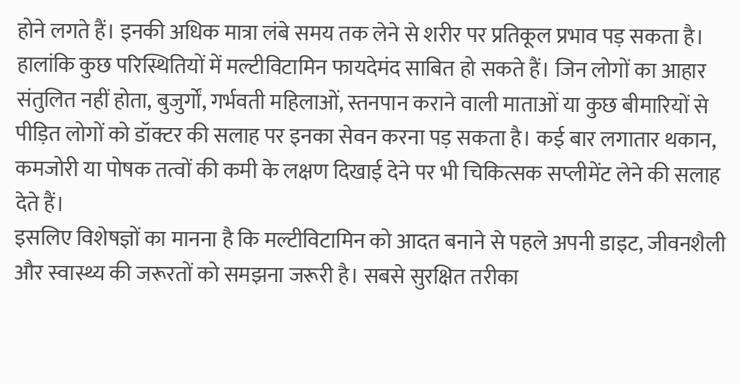होने लगते हैं। इनकी अधिक मात्रा लंबे समय तक लेने से शरीर पर प्रतिकूल प्रभाव पड़ सकता है।
हालांकि कुछ परिस्थितियों में मल्टीविटामिन फायदेमंद साबित हो सकते हैं। जिन लोगों का आहार संतुलित नहीं होता, बुजुर्गों, गर्भवती महिलाओं, स्तनपान कराने वाली माताओं या कुछ बीमारियों से पीड़ित लोगों को डॉक्टर की सलाह पर इनका सेवन करना पड़ सकता है। कई बार लगातार थकान, कमजोरी या पोषक तत्वों की कमी के लक्षण दिखाई देने पर भी चिकित्सक सप्लीमेंट लेने की सलाह देते हैं।
इसलिए विशेषज्ञों का मानना है कि मल्टीविटामिन को आदत बनाने से पहले अपनी डाइट, जीवनशैली और स्वास्थ्य की जरूरतों को समझना जरूरी है। सबसे सुरक्षित तरीका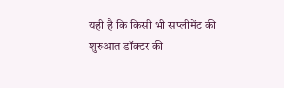यही है कि किसी भी सप्लीमेंट की शुरुआत डॉक्टर की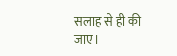सलाह से ही की जाए।